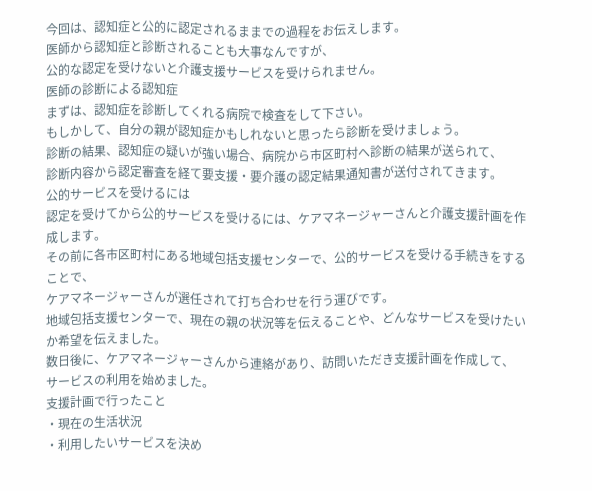今回は、認知症と公的に認定されるままでの過程をお伝えします。
医師から認知症と診断されることも大事なんですが、
公的な認定を受けないと介護支援サービスを受けられません。
医師の診断による認知症
まずは、認知症を診断してくれる病院で検査をして下さい。
もしかして、自分の親が認知症かもしれないと思ったら診断を受けましょう。
診断の結果、認知症の疑いが強い場合、病院から市区町村へ診断の結果が送られて、
診断内容から認定審査を経て要支援・要介護の認定結果通知書が送付されてきます。
公的サービスを受けるには
認定を受けてから公的サービスを受けるには、ケアマネージャーさんと介護支援計画を作成します。
その前に各市区町村にある地域包括支援センターで、公的サービスを受ける手続きをすることで、
ケアマネージャーさんが選任されて打ち合わせを行う運びです。
地域包括支援センターで、現在の親の状況等を伝えることや、どんなサービスを受けたいか希望を伝えました。
数日後に、ケアマネージャーさんから連絡があり、訪問いただき支援計画を作成して、
サービスの利用を始めました。
支援計画で行ったこと
・現在の生活状況
・利用したいサービスを決め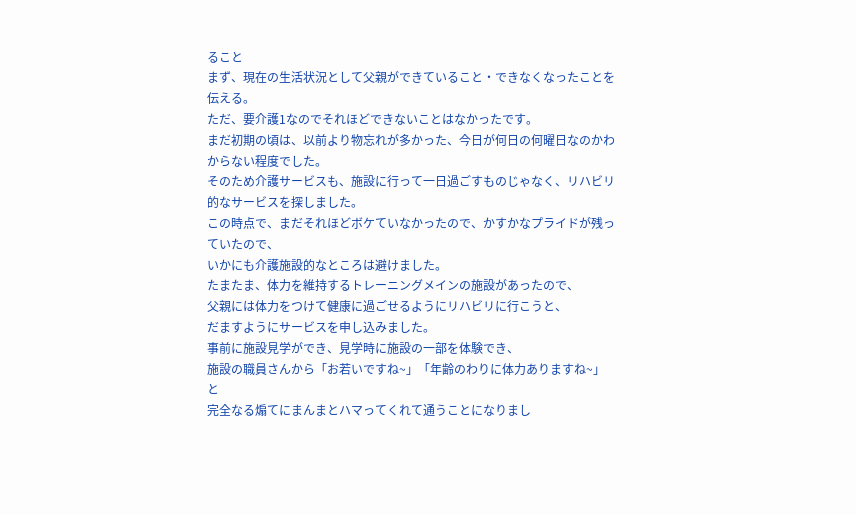ること
まず、現在の生活状況として父親ができていること・できなくなったことを伝える。
ただ、要介護1なのでそれほどできないことはなかったです。
まだ初期の頃は、以前より物忘れが多かった、今日が何日の何曜日なのかわからない程度でした。
そのため介護サービスも、施設に行って一日過ごすものじゃなく、リハビリ的なサービスを探しました。
この時点で、まだそれほどボケていなかったので、かすかなプライドが残っていたので、
いかにも介護施設的なところは避けました。
たまたま、体力を維持するトレーニングメインの施設があったので、
父親には体力をつけて健康に過ごせるようにリハビリに行こうと、
だますようにサービスを申し込みました。
事前に施設見学ができ、見学時に施設の一部を体験でき、
施設の職員さんから「お若いですね~」「年齢のわりに体力ありますね~」と
完全なる煽てにまんまとハマってくれて通うことになりまし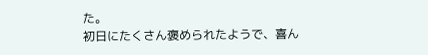た。
初日にたくさん褒められたようで、喜ん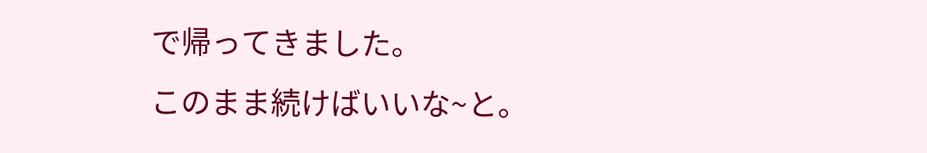で帰ってきました。
このまま続けばいいな~と。